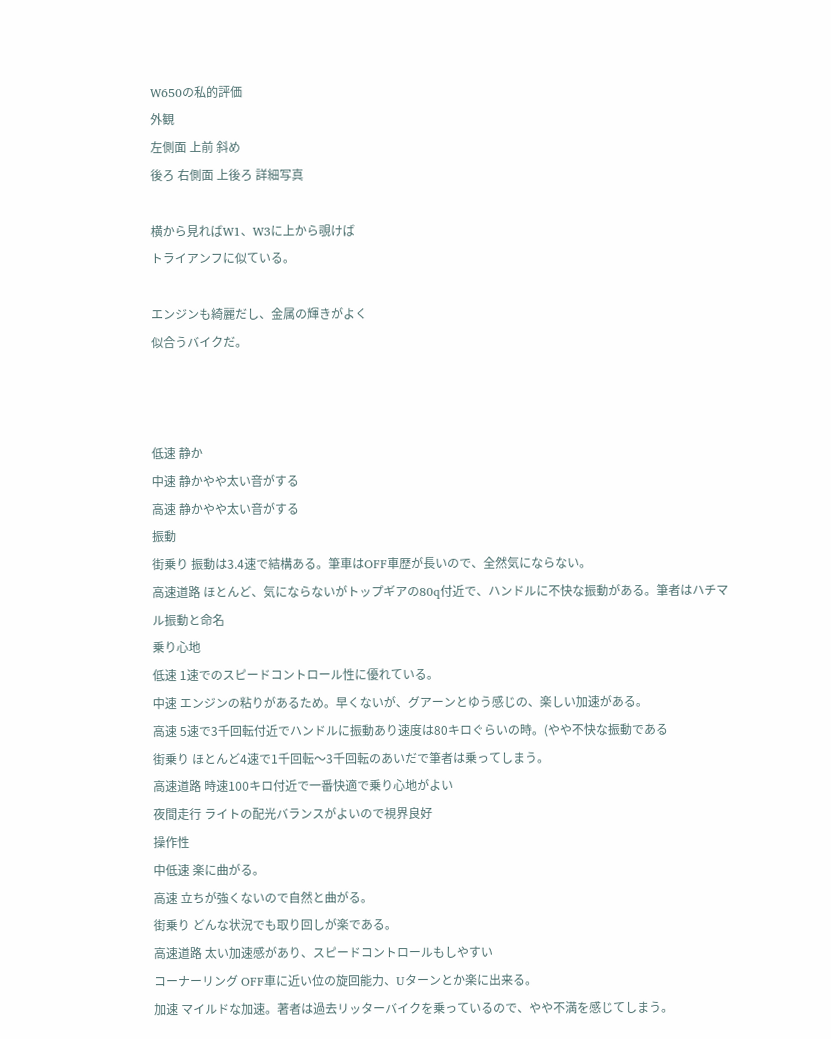W650の私的評価
外観
左側面 上前 斜め
後ろ 右側面 上後ろ 詳細写真

横から見ればW1、W3に上から覗けば
トライアンフに似ている。

エンジンも綺麗だし、金属の輝きがよく
似合うバイクだ。



低速 静か
中速 静かやや太い音がする
高速 静かやや太い音がする
振動
街乗り 振動は3.4速で結構ある。筆車はOFF車歴が長いので、全然気にならない。
高速道路 ほとんど、気にならないがトップギアの80q付近で、ハンドルに不快な振動がある。筆者はハチマル振動と命名
乗り心地
低速 1速でのスピードコントロール性に優れている。
中速 エンジンの粘りがあるため。早くないが、グアーンとゆう感じの、楽しい加速がある。
高速 5速で3千回転付近でハンドルに振動あり速度は80キロぐらいの時。(やや不快な振動である
街乗り ほとんど4速で1千回転〜3千回転のあいだで筆者は乗ってしまう。
高速道路 時速100キロ付近で一番快適で乗り心地がよい
夜間走行 ライトの配光バランスがよいので視界良好
操作性
中低速 楽に曲がる。
高速 立ちが強くないので自然と曲がる。
街乗り どんな状況でも取り回しが楽である。
高速道路 太い加速感があり、スピードコントロールもしやすい
コーナーリング OFF車に近い位の旋回能力、Uターンとか楽に出来る。
加速 マイルドな加速。著者は過去リッターバイクを乗っているので、やや不満を感じてしまう。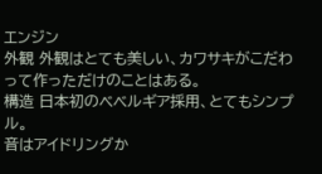エンジン
外観 外観はとても美しい、カワサキがこだわって作っただけのことはある。
構造 日本初のベベルギア採用、とてもシンプル。
音はアイドリングか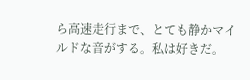ら高速走行まで、とても静かマイルドな音がする。私は好きだ。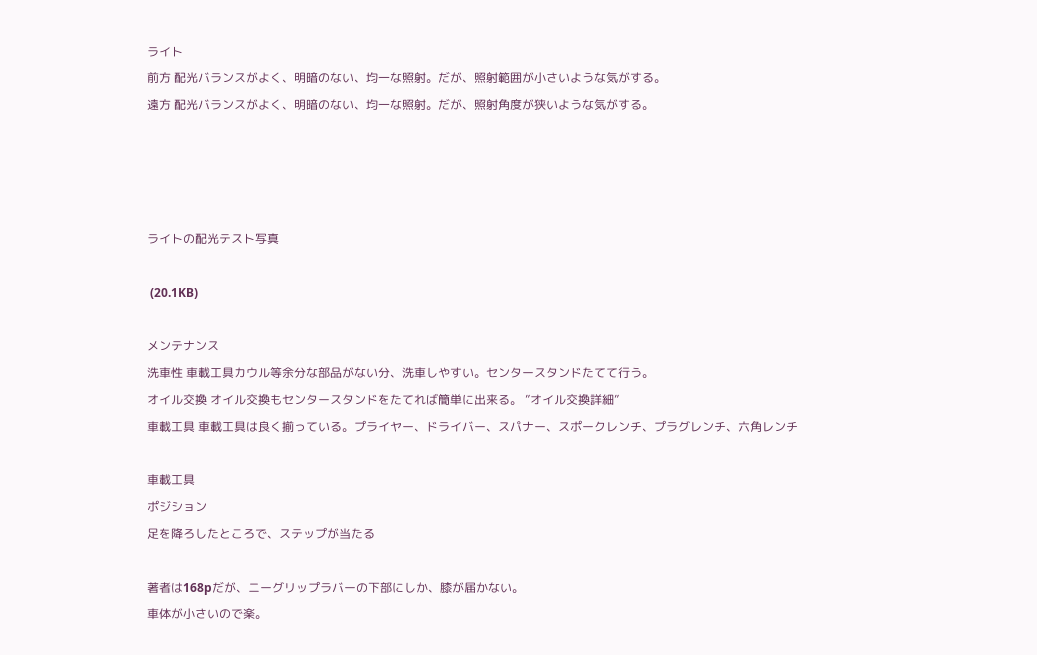ライト
前方 配光バランスがよく、明暗のない、均一な照射。だが、照射範囲が小さいような気がする。
遠方 配光バランスがよく、明暗のない、均一な照射。だが、照射角度が狭いような気がする。




ライトの配光テスト写真

 (20.1KB)

メンテナンス
洗車性 車載工具カウル等余分な部品がない分、洗車しやすい。センタースタンドたてて行う。
オイル交換 オイル交換もセンタースタンドをたてれば簡単に出来る。 ”オイル交換詳細”
車載工具 車載工具は良く揃っている。プライヤー、ドライバー、スパナー、スポークレンチ、プラグレンチ、六角レンチ

車載工具
ポジション
足を降ろしたところで、ステップが当たる

著者は168pだが、ニーグリップラバーの下部にしか、膝が届かない。
車体が小さいので楽。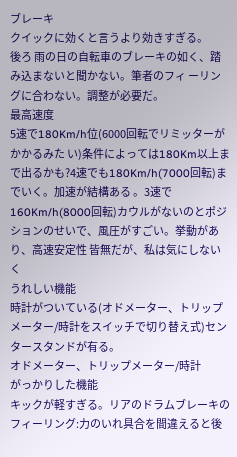ブレーキ
クイックに効くと言うより効きすぎる。
後ろ 雨の日の自転車のブレーキの如く、踏み込まないと聞かない。筆者のフィ ーリングに合わない。調整が必要だ。
最高速度
5速で180Km/h位(6000回転でリミッターがかかるみた い)条件によっては180Km以上まで出るかも?4速でも180Km/h(7000回転)までいく。加速が結構ある 。3速で160Km/h(8000回転)カウルがないのとポジションのせいで、風圧がすごい。挙動があり、高速安定性 皆無だが、私は気にしないく
うれしい機能
時計がついている(オドメーター、トリップメーター/時計をスイッチで切り替え式)センタースタンドが有る。
オドメーター、トリップメーター/時計
がっかりした機能
キックが軽すぎる。リアのドラムブレーキのフィーリング:力のいれ具合を間違えると後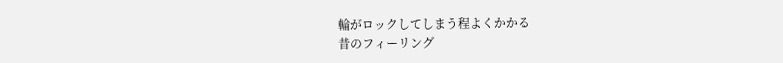輪がロックしてしまう程よくかかる
昔のフィーリング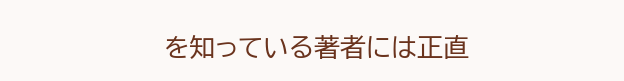を知っている著者には正直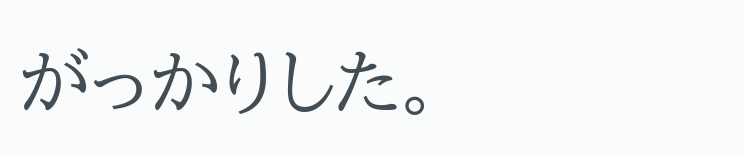がっかりした。